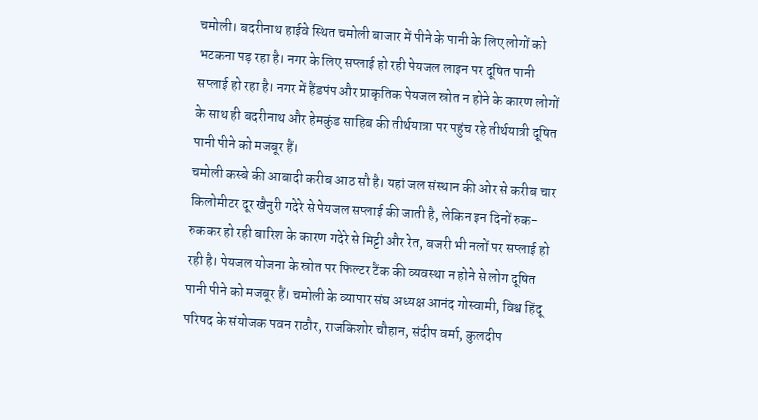चमोली। बदरीनाथ हाईवे स्थित चमोली बाजार में पीने के पानी के लिए लोगों को भटकना पड़ रहा है। नगर के लिए सप्लाई हो रही पेयजल लाइन पर दूषित पानी सप्लाई हो रहा है। नगर में हैंडपंप और प्राकृतिक पेयजल स्रोत न होने के कारण लोगों के साथ ही बदरीनाथ और हेमकुंड साहिब की तीर्थयात्रा पर पहुंच रहे तीर्थयात्री दूषित पानी पीने को मजबूर हैं।
चमोली कस्बे की आबादी करीब आठ सौ है। यहां जल संस्थान की ओर से करीब चार किलोमीटर दूर खैनुरी गदेरे से पेयजल सप्लाई की जाती है, लेकिन इन दिनों रुक-रुककर हो रही बारिश के कारण गदेरे से मिट्टी और रेत, बजरी भी नलों पर सप्लाई हो रही है। पेयजल योजना के स्रोत पर फिल्टर टैंक की व्यवस्था न होने से लोग दूषित पानी पीने को मजबूर हैं। चमोली के व्यापार संघ अध्यक्ष आनंद गोस्वामी, विश्व हिंदू परिषद के संयोजक पवन राठौर, राजकिशोर चौहान, संदीप वर्मा, कुलदीप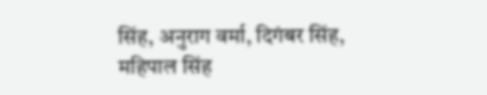सिंह, अनुराग वर्मा, दिगंबर सिंह, महिपाल सिंह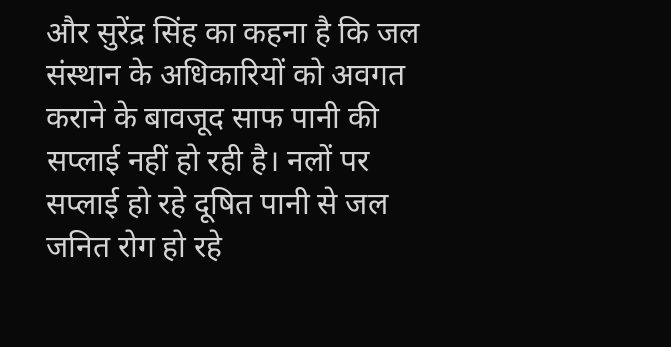और सुरेंद्र सिंह का कहना है कि जल संस्थान के अधिकारियों को अवगत कराने के बावजूद साफ पानी की सप्लाई नहीं हो रही है। नलों पर सप्लाई हो रहे दूषित पानी से जल जनित रोग हो रहे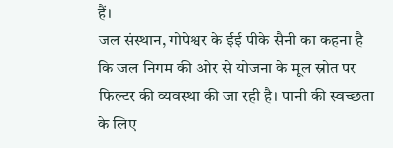हैं।
जल संस्थान, गोपेश्वर के ईई पीके सैनी का कहना है कि जल निगम की ओर से योजना के मूल स्रोत पर फिल्टर की व्यवस्था की जा रही है। पानी की स्वच्छता के लिए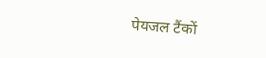पेयजल टैंकों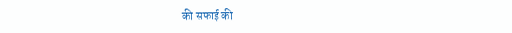की सफाई की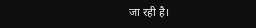जा रही है।